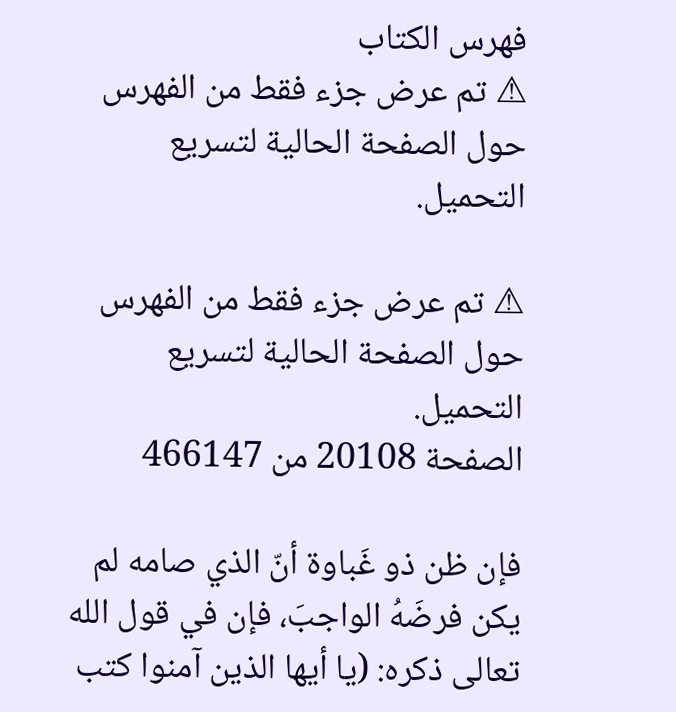فهرس الكتاب
⚠ تم عرض جزء فقط من الفهرس حول الصفحة الحالية لتسريع التحميل.

⚠ تم عرض جزء فقط من الفهرس حول الصفحة الحالية لتسريع التحميل.
الصفحة 20108 من 466147

فإن ظن ذو غَباوة أنّ الذي صامه لم يكن فرضَهُ الواجبَ، فإن في قول الله تعالى ذكره: (يا أيها الذين آمنوا كتب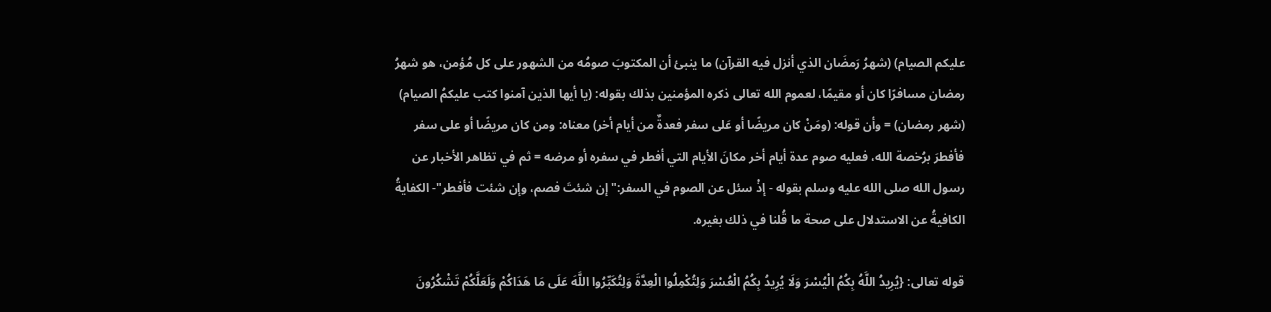عليكم الصيام) (شهرُ رَمضَان الذي أنزل فيه القرآن) ما ينبئ أن المكتوبَ صومُه من الشهور على كل مُؤمن، هو شهرُ رمضان مسافرًا كان أو مقيمًا، لعموم الله تعالى ذكره المؤمنين بذلك بقوله: (يا أيها الذين آمنوا كتب عليكمُ الصيام) (شهر رمضان) = وأن قوله: (ومَنْ كان مريضًا أو عَلى سفر فعدةٌ من أيام أخر) معناه: ومن كان مريضًا أو على سفر فأفطرَ برُخصة الله، فعليه صوم عدة أيام أخر مكانَ الأيام التي أفطر في سفره أو مرضه = ثم في تظاهر الأخبار عن رسول الله صلى الله عليه وسلم بقوله - إذْ سئل عن الصوم في السفر:"إن شئتَ فصم، وإن شئت فأفطر"- الكفايةُ الكافيةُ عن الاستدلال على صحة ما قُلنا في ذلك بغيره.

قوله تعالى: {يُرِيدُ اللَّهُ بِكُمُ الْيُسْرَ وَلَا يُرِيدُ بِكُمُ الْعُسْرَ وَلِتُكْمِلُوا الْعِدَّةَ وَلِتُكَبِّرُوا اللَّهَ عَلَى مَا هَدَاكُمْ وَلَعَلَّكُمْ تَشْكُرُونَ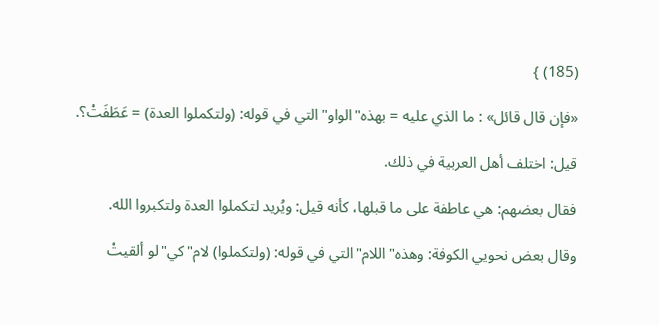(185) }

«فإن قال قائل» : ما الذي عليه = بهذه"الواو"التي في قوله: (ولتكملوا العدة) = عَطَفَتْ؟.

قيل: اختلف أهل العربية في ذلك.

فقال بعضهم: هي عاطفة على ما قبلها، كأنه قيل: ويُريد لتكملوا العدة ولتكبروا الله.

وقال بعض نحويي الكوفة: وهذه"اللام"التي في قوله: (ولتكملوا) لام"كي"لو ألقيتْ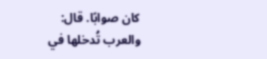كان صوابًا. قال: والعرب تُدخلها في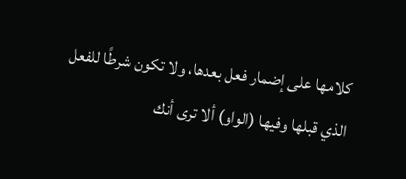كلامها على إضمار فعل بعدها، ولا تكون شرطًا للفعل الذي قبلها وفيها (الواو) ألا ترى أنك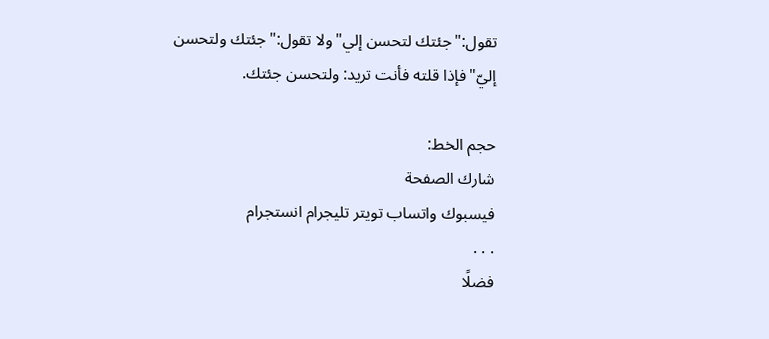تقول:"جئتك لتحسن إلي"ولا تقول:"جئتك ولتحسن إليّ"فإذا قلته فأنت تريد: ولتحسن جئتك.

حجم الخط:
شارك الصفحة
فيسبوك واتساب تويتر تليجرام انستجرام
. . .
فضلًا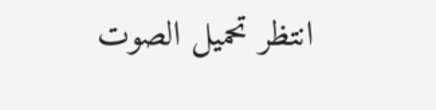انتظر تحميل الصوت